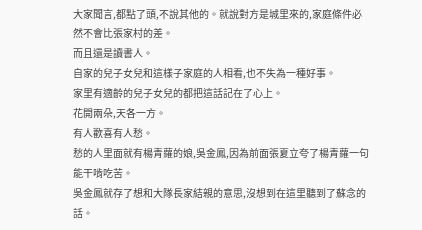大家聞言,都點了頭,不說其他的。就說對方是城里來的,家庭條件必然不會比張家村的差。
而且還是讀書人。
自家的兒子女兒和這樣子家庭的人相看,也不失為一種好事。
家里有適齡的兒子女兒的都把這話記在了心上。
花開兩朵,天各一方。
有人歡喜有人愁。
愁的人里面就有楊青蘿的娘,吳金鳳,因為前面張夏立夸了楊青蘿一句能干啃吃苦。
吳金鳳就存了想和大隊長家結親的意思,沒想到在這里聽到了蘇念的話。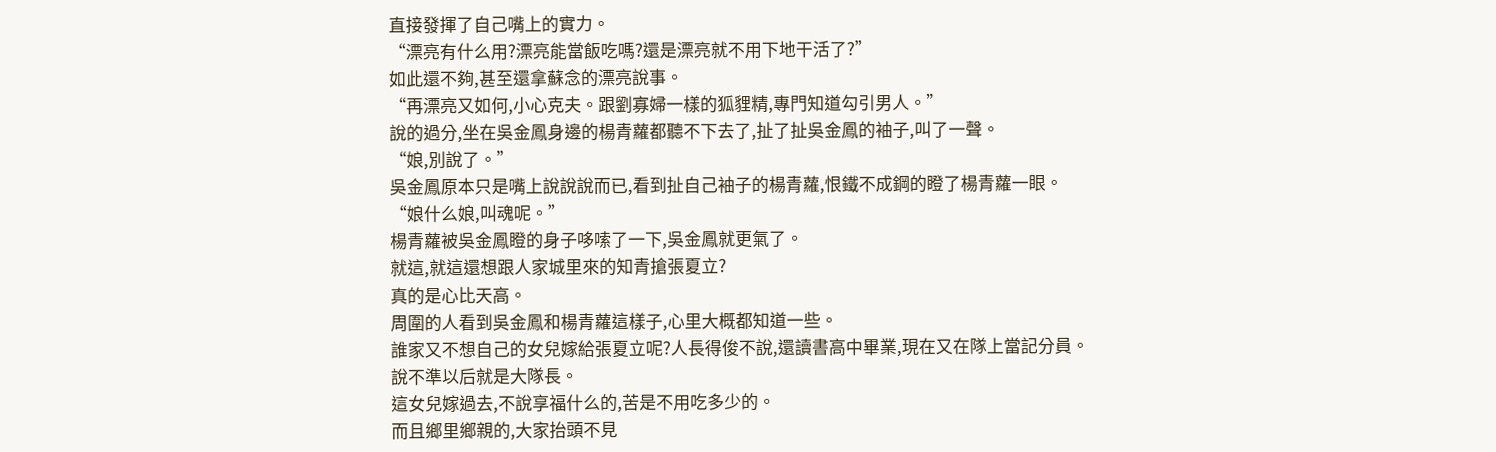直接發揮了自己嘴上的實力。
“漂亮有什么用?漂亮能當飯吃嗎?還是漂亮就不用下地干活了?”
如此還不夠,甚至還拿蘇念的漂亮說事。
“再漂亮又如何,小心克夫。跟劉寡婦一樣的狐貍精,專門知道勾引男人。”
說的過分,坐在吳金鳳身邊的楊青蘿都聽不下去了,扯了扯吳金鳳的袖子,叫了一聲。
“娘,別說了。”
吳金鳳原本只是嘴上說說說而已,看到扯自己袖子的楊青蘿,恨鐵不成鋼的瞪了楊青蘿一眼。
“娘什么娘,叫魂呢。”
楊青蘿被吳金鳳瞪的身子哆嗦了一下,吳金鳳就更氣了。
就這,就這還想跟人家城里來的知青搶張夏立?
真的是心比天高。
周圍的人看到吳金鳳和楊青蘿這樣子,心里大概都知道一些。
誰家又不想自己的女兒嫁給張夏立呢?人長得俊不說,還讀書高中畢業,現在又在隊上當記分員。
說不準以后就是大隊長。
這女兒嫁過去,不說享福什么的,苦是不用吃多少的。
而且鄉里鄉親的,大家抬頭不見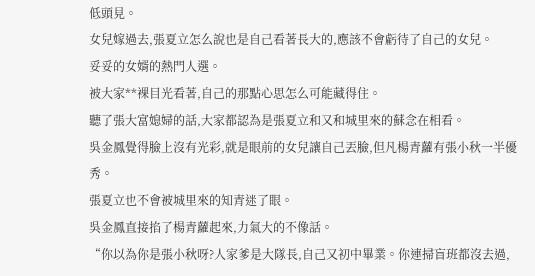低頭見。
女兒嫁過去,張夏立怎么說也是自己看著長大的,應該不會虧待了自己的女兒。
妥妥的女婿的熱門人選。
被大家**裸目光看著,自己的那點心思怎么可能藏得住。
聽了張大富媳婦的話,大家都認為是張夏立和又和城里來的蘇念在相看。
吳金鳳覺得臉上沒有光彩,就是眼前的女兒讓自己丟臉,但凡楊青蘿有張小秋一半優秀。
張夏立也不會被城里來的知青迷了眼。
吳金鳳直接掐了楊青蘿起來,力氣大的不像話。
“你以為你是張小秋呀?人家爹是大隊長,自己又初中畢業。你連掃盲班都沒去過,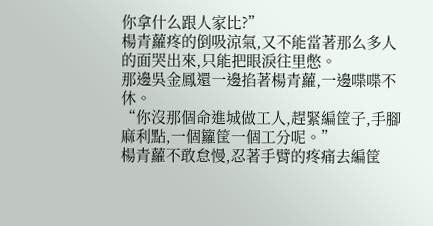你拿什么跟人家比?”
楊青蘿疼的倒吸涼氣,又不能當著那么多人的面哭出來,只能把眼淚往里憋。
那邊吳金鳳還一邊掐著楊青蘿,一邊喋喋不休。
“你沒那個命進城做工人,趕緊編筐子,手腳麻利點,一個籮筐一個工分呢。”
楊青蘿不敢怠慢,忍著手臂的疼痛去編筐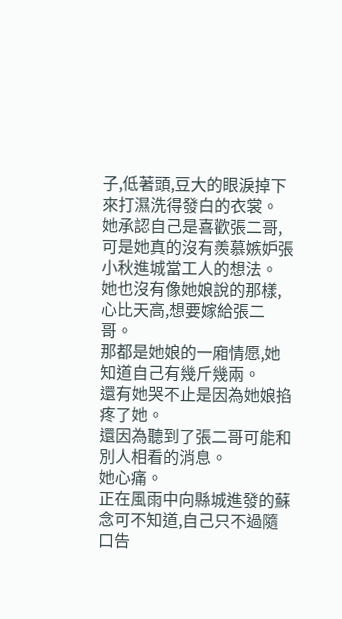子,低著頭,豆大的眼淚掉下來打濕洗得發白的衣裳。
她承認自己是喜歡張二哥,可是她真的沒有羨慕嫉妒張小秋進城當工人的想法。
她也沒有像她娘說的那樣,心比天高,想要嫁給張二哥。
那都是她娘的一廂情愿,她知道自己有幾斤幾兩。
還有她哭不止是因為她娘掐疼了她。
還因為聽到了張二哥可能和別人相看的消息。
她心痛。
正在風雨中向縣城進發的蘇念可不知道,自己只不過隨口告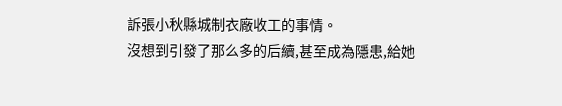訴張小秋縣城制衣廠收工的事情。
沒想到引發了那么多的后續,甚至成為隱患,給她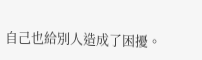自己也給別人造成了困擾。